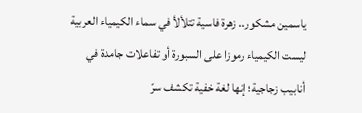ياسمين مشكور.. زهرة فاسية تتلألأ في سماء الكيمياء العربية
ليست الكيمياء رموزا على السبورة أو تفاعلات جامدة في أنابيب زجاجية؛ إنها لغة خفية تكشف سرّ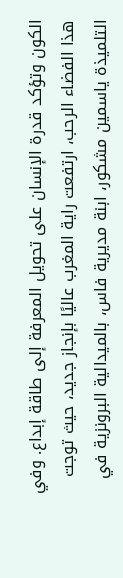الكون وتؤكد قدرة الإنسان على تحويل المعرفة إلى طاقة إبداع. وفي هذا الفضاء الرحب، ارتفعت راية المغرب عاليًا بإنجاز جديد، حيث توجت التلميذة ياسمين مشكور، ابنة مديرية فاس، بالميدالية البرونزية في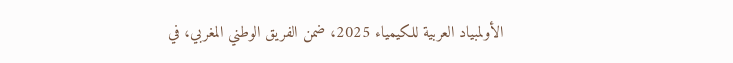الأولمبياد العربية للكيمياء 2025، ضمن الفريق الوطني المغربي، في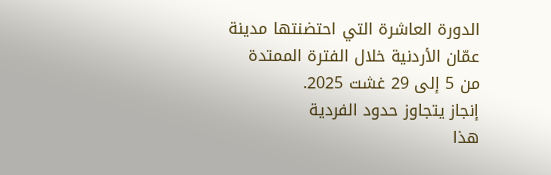الدورة العاشرة التي احتضنتها مدينة عمّان الأردنية خلال الفترة الممتدة من 5 إلى 29 غشت 2025.
إنجاز يتجاوز حدود الفردية
هذا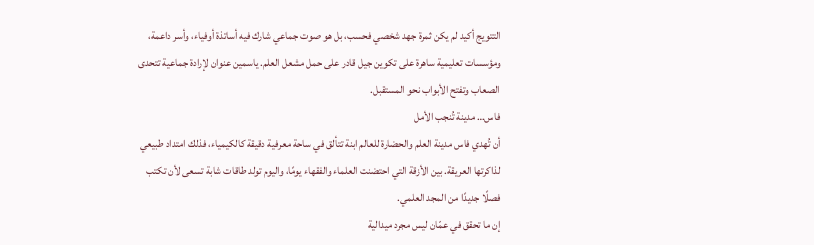التتويج أكيد لم يكن ثمرة جهد شخصي فحسب، بل هو صوت جماعي شارك فيه أساتذة أوفياء، وأسر داعمة، ومؤسسات تعليمية ساهرة على تكوين جيل قادر على حمل مشعل العلم. ياسمين عنوان لإرادة جماعية تتحدى الصعاب وتفتح الأبواب نحو المستقبل.
فاس… مدينة تُنجب الأمل
أن تُهدي فاس مدينة العلم والحضارة للعالم ابنة تتألق في ساحة معرفية دقيقة كالكيمياء، فذلك امتداد طبيعي لذاكرتها العريقة. بين الأزقة التي احتضنت العلماء والفقهاء يومًا، واليوم تولد طاقات شابة تسعى لأن تكتب فصلًا جديدًا من المجد العلمي.
إن ما تحقق في عمّان ليس مجرد ميدالية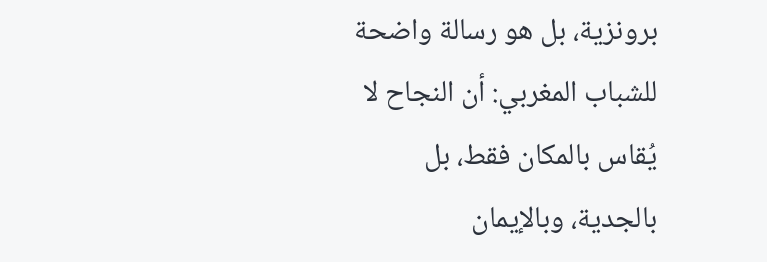برونزية، بل هو رسالة واضحة للشباب المغربي: أن النجاح لا يُقاس بالمكان فقط، بل بالجدية، وبالإيمان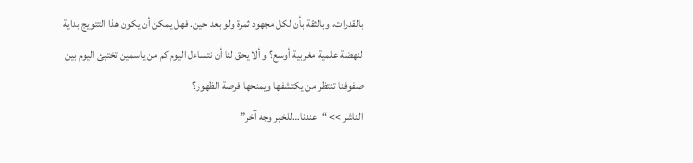بالقدرات، وبالثقة بأن لكل مجهود ثمرة ولو بعد حين. فهل يمكن أن يكون هذا التتويج بداية لنهضة علمية مغربية أوسع؟ و ألا يحق لنا أن نتساءل اليوم كم من ياسمين تختبئ اليوم بين صفوفنا تنتظر من يكتشفها ويمنحها فرصة الظهور؟
الناشر >> “عندنا…للخبر وجه آخر”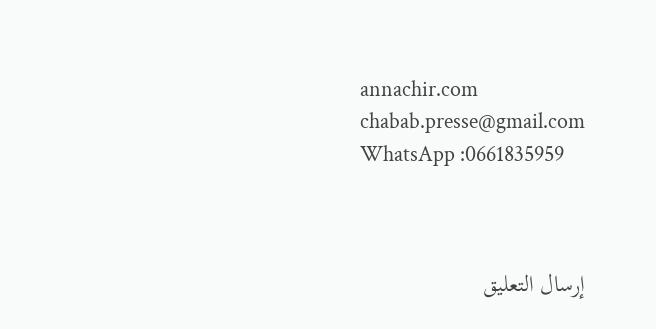annachir.com
chabab.presse@gmail.com
WhatsApp :0661835959



إرسال التعليق